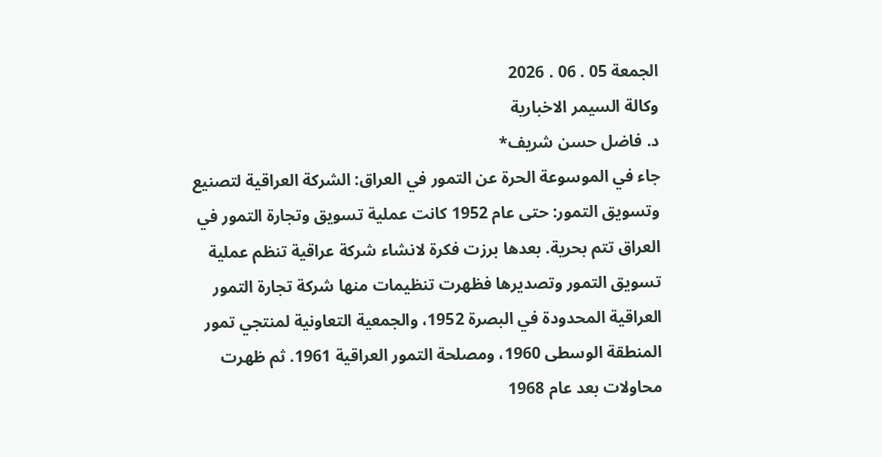الجمعة 05 . 06 . 2026
وكالة السيمر الاخبارية
د. فاضل حسن شريف*
جاء في الموسوعة الحرة عن التمور في العراق: الشركة العراقية لتصنيع وتسويق التمور: حتى عام 1952 كانت عملية تسويق وتجارة التمور في العراق تتم بحرية. بعدها برزت فكرة لانشاء شركة عراقية تنظم عملية تسويق التمور وتصديرها فظهرت تنظيمات منها شركة تجارة التمور العراقية المحدودة في البصرة 1952، والجمعية التعاونية لمنتجي تمور المنطقة الوسطى 1960، ومصلحة التمور العراقية 1961. ثم ظهرت محاولات بعد عام 1968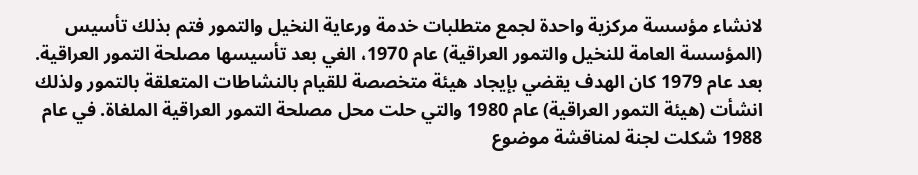لانشاء مؤسسة مركزية واحدة لجمع متطلبات خدمة ورعاية النخيل والتمور فتم بذلك تأسيس (المؤسسة العامة للنخيل والتمور العراقية) عام 1970، الغي بعد تأسيسها مصلحة التمور العراقية. بعد عام 1979 كان الهدف يقضي بإيجاد هيئة متخصصة للقيام بالنشاطات المتعلقة بالتمور ولذلك انشأت (هيئة التمور العراقية) عام 1980 والتي حلت محل مصلحة التمور العراقية الملغاة. في عام 1988 شكلت لجنة لمناقشة موضوع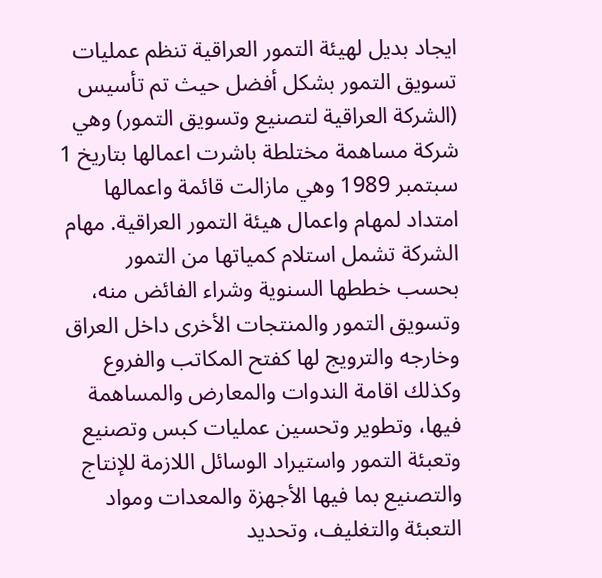ايجاد بديل لهيئة التمور العراقية تنظم عمليات تسويق التمور بشكل أفضل حيث تم تأسيس (الشركة العراقية لتصنيع وتسويق التمور) وهي شركة مساهمة مختلطة باشرت اعمالها بتاريخ 1 سبتمبر 1989 وهي مازالت قائمة واعمالها امتداد لمهام واعمال هيئة التمور العراقية. مهام الشركة تشمل استلام كمياتها من التمور بحسب خططها السنوية وشراء الفائض منه، وتسويق التمور والمنتجات الأخرى داخل العراق وخارجه والترويج لها كفتح المكاتب والفروع وكذلك اقامة الندوات والمعارض والمساهمة فيها، وتطوير وتحسين عمليات كبس وتصنيع وتعبئة التمور واستيراد الوسائل اللازمة للإنتاج والتصنيع بما فيها الأجهزة والمعدات ومواد التعبئة والتغليف، وتحديد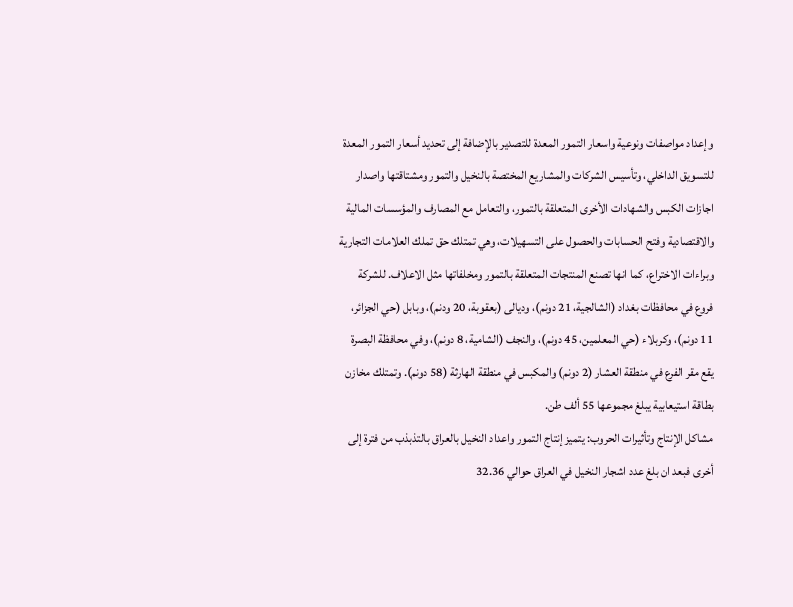وإعداد مواصفات ونوعية واسعار التمور المعدة للتصدير بالإضافة إلى تحديد أسعار التمور المعدة للتسويق الداخلي، وتأسيس الشركات والمشاريع المختصة بالنخيل والتمور ومشتاقتها واصدار اجازات الكبس والشهادات الأخرى المتعلقة بالتمور، والتعامل مع المصارف والمؤسسات المالية والاقتصادية وفتح الحسابات والحصول على التسهيلات، وهي تمتلك حق تملك العلامات التجارية وبراءات الاختراع، كما انها تصنع المنتجات المتعلقة بالتمور ومخلفاتها مثل الاعلاف. للشركة فروع في محافظات بغداد (الشالجية، 21 دونم)، وديالى (بعقوبة، 20 ودنم)، وبابل (حي الجزائر، 11 دونم)، وكربلاء (حي المعلمين، 45 دونم)، والنجف (الشامية، 8 دونم)، وفي محافظة البصرة يقع مقر الفرع في منطقة العشار (2 دونم) والمكبس في منطقة الهارثة (58 دونم). وتمتلك مخازن بطاقة استيعابية يبلغ مجموعها 55 ألف طن.
مشاكل الإنتاج وتأثيرات الحروب: يتميز إنتاج التمور واعداد النخيل بالعراق بالتذبذب من فترة إلى أخرى فبعد ان بلغ عدد اشجار النخيل في العراق حوالي 32.36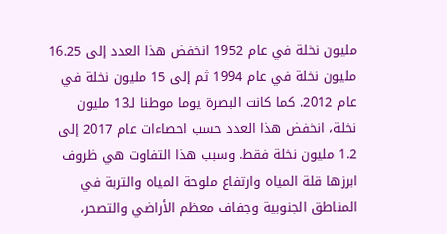مليون نخلة في عام 1952 انخفض هذا العدد إلى 16.25 مليون نخلة في عام 1994 ثم إلى 15 مليون نخلة في عام 2012. كما كانت البصرة يوما موطنا لـ13 مليون نخلة، انخفض هذا العدد حسب احصاءات عام 2017 إلى 1.2 مليون نخلة فقط. وسبب هذا التفاوت هي ظروف ابرزها قلة المياه وارتفاع ملوحة المياه والتربة في المناطق الجنوبية وجفاف معظم الأراضي والتصحر،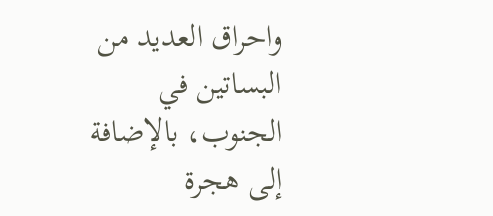واحراق العديد من البساتين في الجنوب، بالإضافة إلى هجرة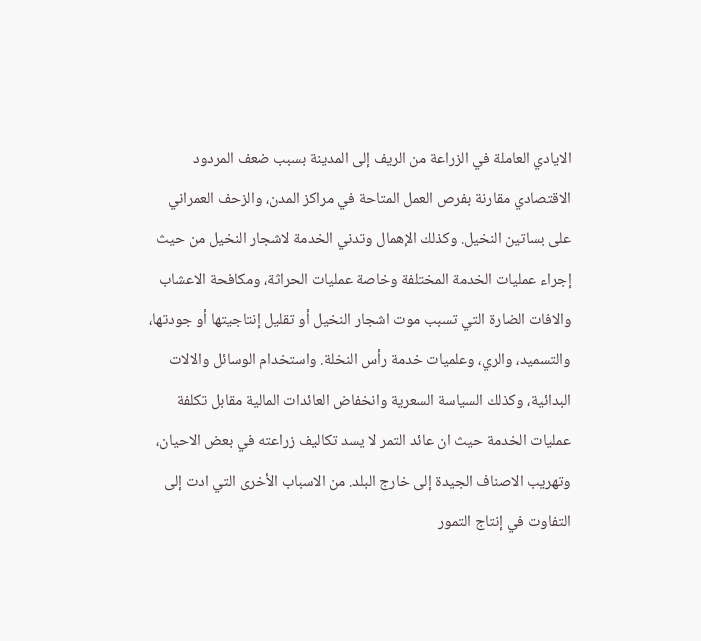الايادي العاملة في الزراعة من الريف إلى المدينة بسبب ضعف المردود الاقتصادي مقارنة بفرص العمل المتاحة في مراكز المدن، والزحف العمراني على بساتين النخيل. وكذلك الإهمال وتدني الخدمة لاشجار النخيل من حيث إجراء عمليات الخدمة المختلفة وخاصة عمليات الحراثة، ومكافحة الاعشاب والافات الضارة التي تسبب موت اشجار النخيل أو تقليل إنتاجيتها أو جودتها، والتسميد، والري، وعلميات خدمة رأس النخلة. واستخدام الوسائل والالات البدائية، وكذلك السياسة السعرية وانخفاض العائدات المالية مقابل تكلفة عمليات الخدمة حيث ان عائد التمر لا يسد تكاليف زراعته في بعض الاحيان، وتهريب الاصناف الجيدة إلى خارج البلد. من الاسباب الأخرى التي ادت إلى التفاوت في إنتاج التمور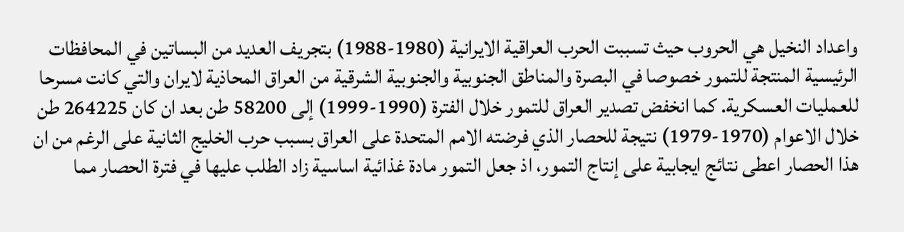واعداد النخيل هي الحروب حيث تسببت الحرب العراقية الايرانية (1980-1988) بتجريف العديد من البساتين في المحافظات الرئيسية المنتجة للتمور خصوصا في البصرة والمناطق الجنوبية والجنوبية الشرقية من العراق المحاذية لايران والتي كانت مسرحا للعمليات العسكرية. كما انخفض تصدير العراق للتمور خلال الفترة (1990-1999) إلى 58200 طن بعد ان كان 264225 طن خلال الاعوام (1970-1979) نتيجة للحصار الذي فرضته الامم المتحدة على العراق بسبب حرب الخليج الثانية على الرغم من ان هذا الحصار اعطى نتائج ايجابية على إنتاج التمور، اذ جعل التمور مادة غذائية اساسية زاد الطلب عليها في فترة الحصار مما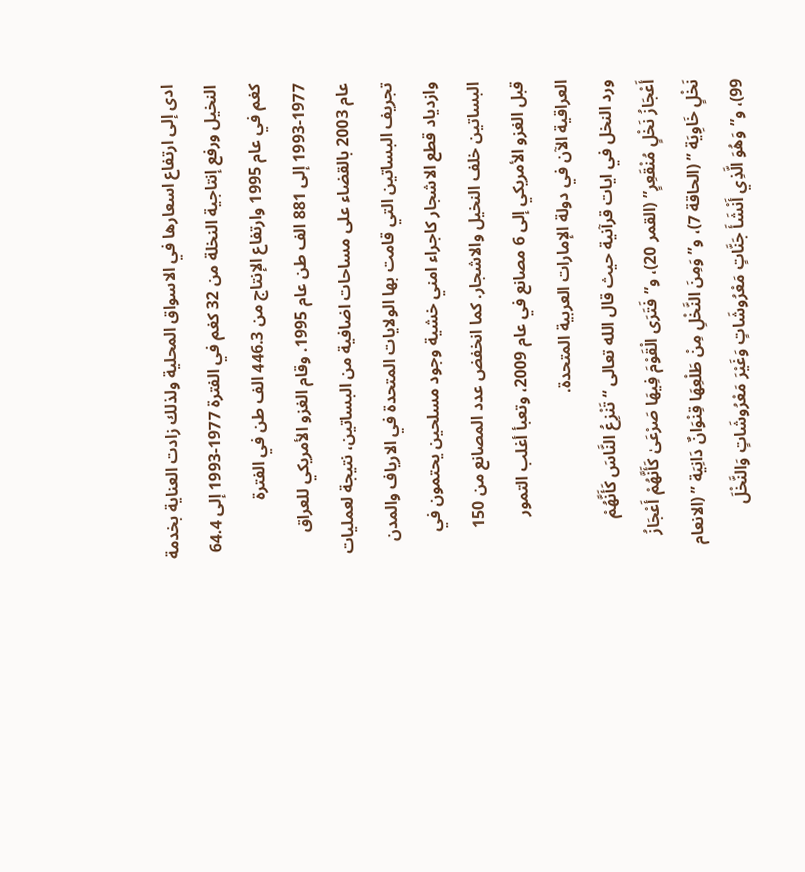ادى إلى ارتفاع اسعارها في الاسواق المحلية ولذلك زادت العناية بخدمة النخيل ورفع إنتاجية النخلة من 32 كغم في الفترة 1977-1993 إلى 64.4 كغم في عام 1995 وارتفاع الإنتاج من 446.3 الف طن في الفترة 1977-1993 إلى 881 الف طن عام 1995. وقام الغزو الأمريكي للعراق عام 2003 بالقضاء على مساحات اضافية من البساتين، نتيجة لعمليات تجريف البساتين التي قامت بها الولايات المتحدة في الارياف والمدن وازدياد قطع الاشجار كاجراء امني خشية وجود مسلحين يحتمون في البساتين خلف النخيل والاشجار. كما انخفض عدد المصانع من 150 قبل الغزو الأمريكي إلى 6 مصانع في عام 2009، وتعبأ أغلب التمور العراقية الآن في دولة الإمارات العربية المتحدة.
ورد النخل في ايات قرآنية حيث قال الله تعالى “تَنْزِعُ النَّاسَ كَأَنَّهُمْ أَعْجَازُ نَخْلٍ مُنْقَعِرٍ” (القمر 20)، و”فَتَرَى الْقَوْمَ فِيهَا صَرْعَىٰ كَأَنَّهُمْ أَعْجَازُ نَخْلٍ خَاوِيَة ” (الحاقة 7)، و”وَمِنَ النَّخْلِ مِنْ طَلْعِهَا قِنْوَانٌ دَانِيَة ” (الانعام 99)، و”وَهُوَ الَّذِي أَنْشَأَ جَنَّاتٍ مَعْرُوشَاتٍ وَغَيْرَ مَعْرُوشَاتٍ وَالنَّخْلَ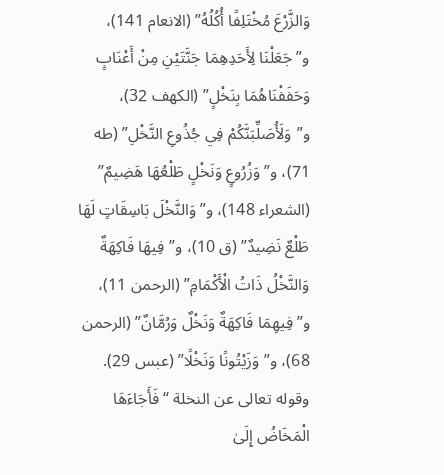وَالزَّرْعَ مُخْتَلِفًا أُكُلُهُ” (الانعام 141)، و”جَعَلْنَا لِأَحَدِهِمَا جَنَّتَيْنِ مِنْ أَعْنَابٍ وَحَفَفْنَاهُمَا بِنَخْلٍ” (الكهف 32)، و”وَلَأُصَلِّبَنَّكُمْ فِي جُذُوعِ النَّخْلِ” (طه 71)، و”وَزُرُوعٍ وَنَخْلٍ طَلْعُهَا هَضِيمٌ” (الشعراء 148)، و”وَالنَّخْلَ بَاسِقَاتٍ لَهَا طَلْعٌ نَضِيدٌ” (ق 10)، و”فِيهَا فَاكِهَةٌ وَالنَّخْلُ ذَاتُ الْأَكْمَامِ” (الرحمن 11)، و”فِيهِمَا فَاكِهَةٌ وَنَخْلٌ وَرُمَّانٌ” (الرحمن 68)، و”وَزَيْتُونًا وَنَخْلًا” (عبس 29). وقوله تعالى عن النخلة “فَأَجَاءَهَا الْمَخَاضُ إِلَىٰ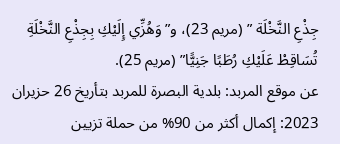جِذْعِ النَّخْلَة ” (مريم 23)، و”وَهُزِّي إِلَيْكِ بِجِذْعِ النَّخْلَةِ تُسَاقِطْ عَلَيْكِ رُطَبًا جَنِيًّا” (مريم 25).
عن موقع المربد: بلدية البصرة للمربد بتأريخ 26 حزيران 2023: إكمال أكثر من 90% من حملة تزيين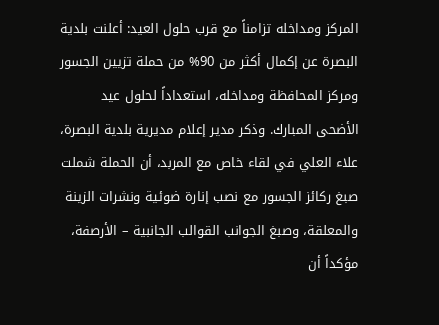المركز ومداخله تزامناً مع قرب حلول العيد: أعلنت بلدية البصرة عن إكمال أكثر من 90% من حملة تزيين الجسور ومركز المحافظة ومداخله، استعداداً لحلول عيد الأضحى المبارك. وذكر مدير إعلام مديرية بلدية البصرة، علاء العلي في لقاء خاص مع المربد، أن الحملة شملت صبغ ركائز الجسور مع نصب إنارة ضوئية ونشرات الزينة والمعلقة، وصبغ الجوانب القوالب الجانبية – الأرصفة، مؤكداً أن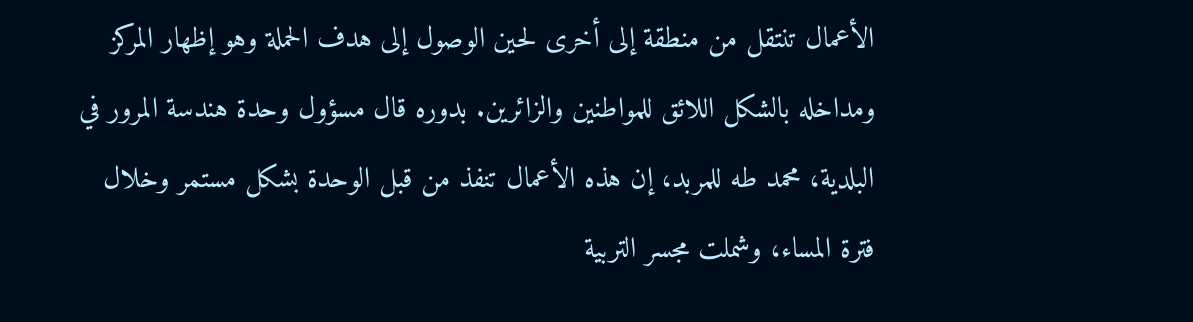الأعمال تنتقل من منطقة إلى أخرى لحين الوصول إلى هدف الحملة وهو إظهار المركز ومداخله بالشكل اللائق للمواطنين والزائرين. بدوره قال مسؤول وحدة هندسة المرور في البلدية، محمد طه للمربد، إن هذه الأعمال تنفذ من قبل الوحدة بشكل مستمر وخلال فترة المساء، وشملت مجسر التربية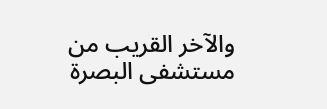والآخر القريب من مستشفى البصرة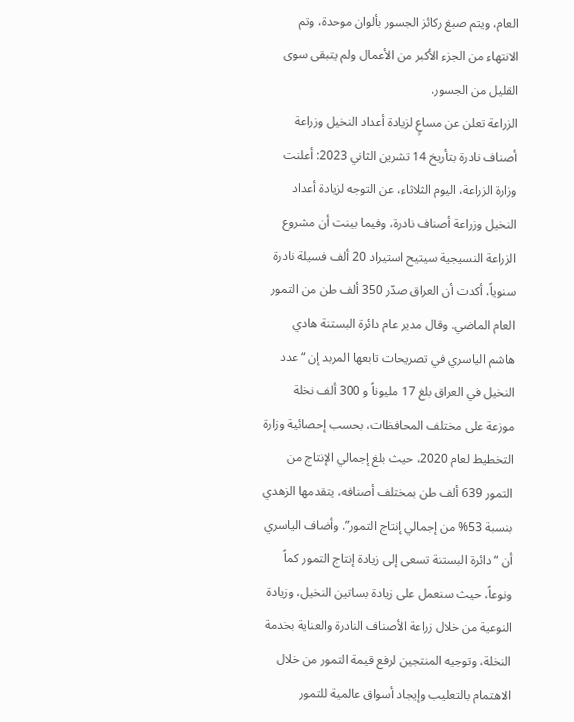العام، ويتم صبغ ركائز الجسور بألوان موحدة، وتم الانتهاء من الجزء الأكبر من الأعمال ولم يتبقى سوى القليل من الجسور.
الزراعة تعلن عن مساعٍ لزيادة أعداد النخيل وزراعة أصناف نادرة بتأريخ 14 تشرين الثاني 2023: أعلنت وزارة الزراعة، اليوم الثلاثاء، عن التوجه لزيادة أعداد النخيل وزراعة أصناف نادرة، وفيما بينت أن مشروع الزراعة النسيجية سيتيح استيراد 20 ألف فسيلة نادرة سنوياً، أكدت أن العراق صدّر 350 ألف طن من التمور العام الماضي. وقال مدير عام دائرة البستنة هادي هاشم الياسري في تصريحات تابعها المربد إن “عدد النخيل في العراق بلغ 17 مليوناً و 300 ألف نخلة موزعة على مختلف المحافظات، بحسب إحصائية وزارة التخطيط لعام 2020، حيث بلغ إجمالي الإنتاج من التمور 639 ألف طن بمختلف أصنافه، يتقدمها الزهدي بنسبة 53% من إجمالي إنتاج التمور”. وأضاف الياسري أن “دائرة البستنة تسعى إلى زيادة إنتاج التمور كماً ونوعاً، حيث سنعمل على زيادة بساتين النخيل، وزيادة النوعية من خلال زراعة الأصناف النادرة والعناية بخدمة النخلة، وتوجيه المنتجين لرفع قيمة التمور من خلال الاهتمام بالتعليب وإيجاد أسواق عالمية للتمور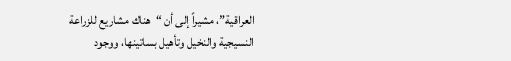العراقية”، مشيراً إلى أن “هناك مشاريع للزراعة النسيجية والنخيل وتأهيل بساتينها، ووجود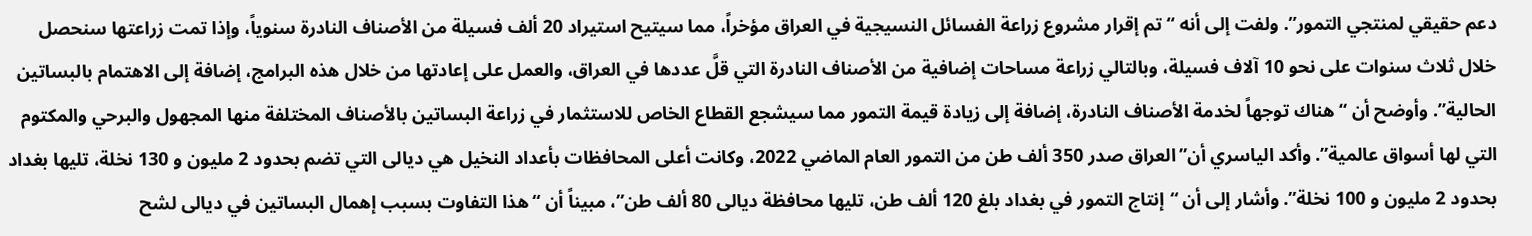دعم حقيقي لمنتجي التمور”. ولفت إلى أنه “تم إقرار مشروع زراعة الفسائل النسيجية في العراق مؤخراً، مما سيتيح استيراد 20 ألف فسيلة من الأصناف النادرة سنوياً، وإذا تمت زراعتها سنحصل خلال ثلاث سنوات على نحو 10 آلاف فسيلة، وبالتالي زراعة مساحات إضافية من الأصناف النادرة التي قلَّ عددها في العراق، والعمل على إعادتها من خلال هذه البرامج، إضافة إلى الاهتمام بالبساتين الحالية”. وأوضح أن “هناك توجهاً لخدمة الأصناف النادرة، إضافة إلى زيادة قيمة التمور مما سيشجع القطاع الخاص للاستثمار في زراعة البساتين بالأصناف المختلفة منها المجهول والبرحي والمكتوم التي لها أسواق عالمية”. وأكد الياسري أن”العراق صدر 350 ألف طن من التمور العام الماضي 2022، وكانت أعلى المحافظات بأعداد النخيل هي ديالى التي تضم بحدود 2 مليون و 130 نخلة، تليها بغداد بحدود 2 مليون و 100 نخلة”. وأشار إلى أن “إنتاج التمور في بغداد بلغ 120 ألف طن، تليها محافظة ديالى 80 ألف طن”، مبيناً أن “هذا التفاوت بسبب إهمال البساتين في ديالى لشح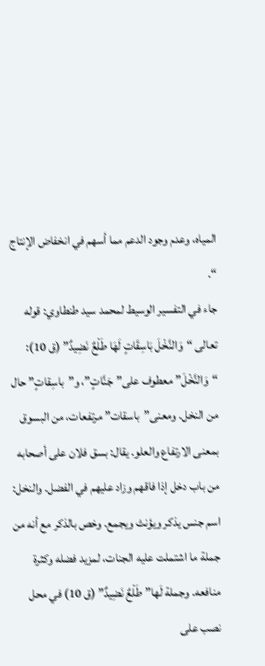المياه، وعدم وجود الدعم مما أسهم في انخفاض الإنتاج “.
جاء في التفسير الوسيط لمحمد سيد طنطاوي: قوله تعالى “وَالنَّخْلَ بَاسِقَاتٍ لَهَا طَلْعٌ نَضِيدٌ” (ق 10): “وَالنَّخْلَ” معطوف على”جَنَّاتٍ”، و”باسِقاتٍ” حال من النخل. ومعنى”باسقات” مرتفعات، من البسوق بمعنى الارتفاع والعلو. يقال: بسق فلان على أصحابه من باب دخل إذا فاقهم وزاد عليهم في الفضل. والنخل: اسم جنس يذكر ويؤنث ويجمع. وخص بالذكر مع أنه من جملة ما اشتملت عليه الجنات، لمزيد فضله وكثرة منافعه. وجملة لَها”طَلْعٌ نَضِيدٌ” (ق 10) في محل نصب على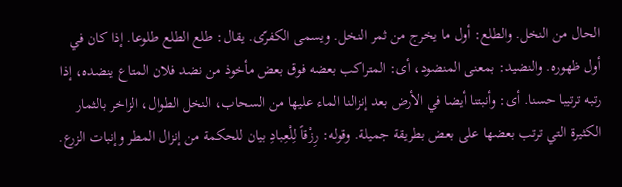الحال من النخل. والطلع: أول ما يخرج من ثمر النخل. ويسمى الكفرّى. يقال: طلع الطلع طلوعا. إذا كان في أول ظهوره. والنضيد: بمعنى المنضود، أى: المتراكب بعضه فوق بعض مأخوذ من نضد فلان المتاع ينضده، إذا رتبه ترتيبا حسنا. أى: وأنبتنا أيضا في الأرض بعد إنزالنا الماء عليها من السحاب، النخل الطوال، الزاخر بالثمار الكثيرة التي ترتب بعضها على بعض بطريقة جميلة. وقوله: رِزْقاً لِلْعِبادِ بيان للحكمة من إنزال المطر وإنبات الزرع.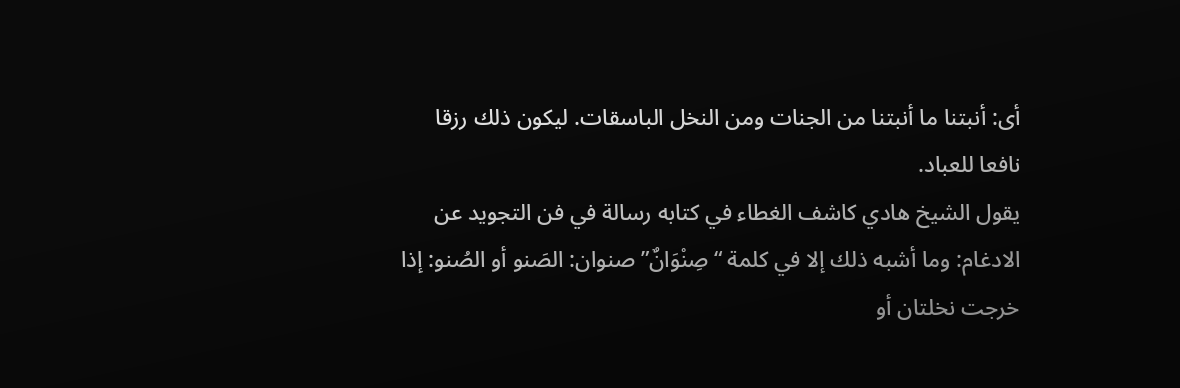أى: أنبتنا ما أنبتنا من الجنات ومن النخل الباسقات. ليكون ذلك رزقا نافعا للعباد.
يقول الشيخ هادي كاشف الغطاء في كتابه رسالة في فن التجويد عن الادغام: وما أشبه ذلك إلا في كلمة “صِنْوَانٌ” صنوان: الصَنو أو الصُنو: إذا خرجت نخلتان أو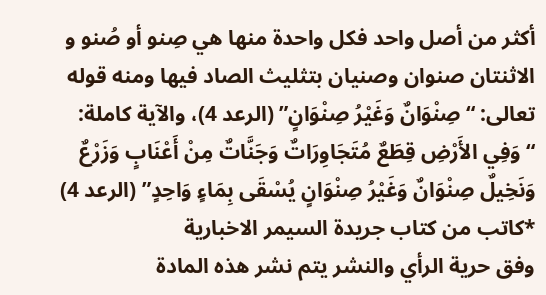أكثر من أصل واحد فكل واحدة منها هي صِنو أو صُنو و الاثنتان صنوان وصنيان بتثليث الصاد فيها ومنه قوله تعالى: “صِنْوَانٌ وَغَيْرُ صِنْوَانٍ” (الرعد 4)، والآية كاملة: “وَفِي الأَرْضِ قِطَعٌ مُتَجَاوِرَاتٌ وَجَنَّاتٌ مِنْ أَعْنَابٍ وَزَرْعٌ وَنَخِيلٌ صِنْوَانٌ وَغَيْرُ صِنْوَانٍ يُسْقَى بِمَاءٍ وَاحِدٍ” (الرعد 4)
*كاتب من كتاب جريدة السيمر الاخبارية
وفق حرية الرأي والنشر يتم نشر هذه المادة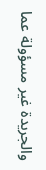والجريدة غير مسؤولة عما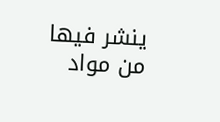ينشر فيها من مواد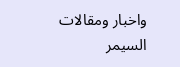واخبار ومقالات
السيمر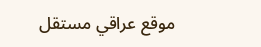موقع عراقي مستقل